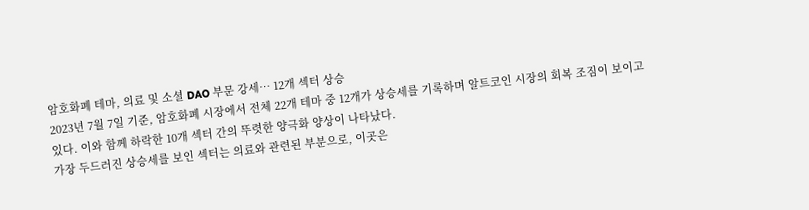암호화폐 테마, 의료 및 소셜 DAO 부문 강세… 12개 섹터 상승
2023년 7월 7일 기준, 암호화폐 시장에서 전체 22개 테마 중 12개가 상승세를 기록하며 알트코인 시장의 회복 조짐이 보이고 있다. 이와 함께 하락한 10개 섹터 간의 뚜렷한 양극화 양상이 나타났다.
가장 두드러진 상승세를 보인 섹터는 의료와 관련된 부분으로, 이곳은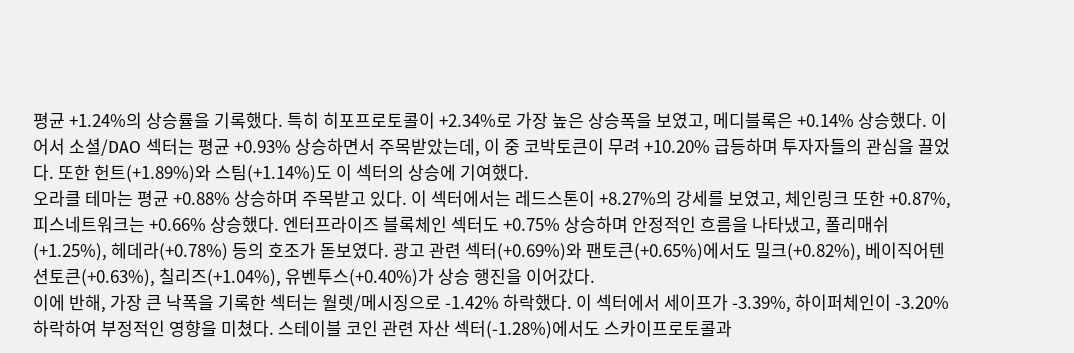평균 +1.24%의 상승률을 기록했다. 특히 히포프로토콜이 +2.34%로 가장 높은 상승폭을 보였고, 메디블록은 +0.14% 상승했다. 이어서 소셜/DAO 섹터는 평균 +0.93% 상승하면서 주목받았는데, 이 중 코박토큰이 무려 +10.20% 급등하며 투자자들의 관심을 끌었다. 또한 헌트(+1.89%)와 스팀(+1.14%)도 이 섹터의 상승에 기여했다.
오라클 테마는 평균 +0.88% 상승하며 주목받고 있다. 이 섹터에서는 레드스톤이 +8.27%의 강세를 보였고, 체인링크 또한 +0.87%, 피스네트워크는 +0.66% 상승했다. 엔터프라이즈 블록체인 섹터도 +0.75% 상승하며 안정적인 흐름을 나타냈고, 폴리매쉬(+1.25%), 헤데라(+0.78%) 등의 호조가 돋보였다. 광고 관련 섹터(+0.69%)와 팬토큰(+0.65%)에서도 밀크(+0.82%), 베이직어텐션토큰(+0.63%), 칠리즈(+1.04%), 유벤투스(+0.40%)가 상승 행진을 이어갔다.
이에 반해, 가장 큰 낙폭을 기록한 섹터는 월렛/메시징으로 -1.42% 하락했다. 이 섹터에서 세이프가 -3.39%, 하이퍼체인이 -3.20% 하락하여 부정적인 영향을 미쳤다. 스테이블 코인 관련 자산 섹터(-1.28%)에서도 스카이프로토콜과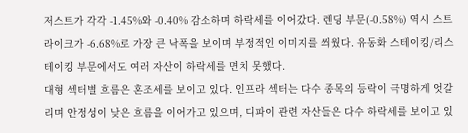저스트가 각각 -1.45%와 -0.40% 감소하며 하락세를 이어갔다. 렌딩 부문(-0.58%) 역시 스트라이크가 -6.68%로 가장 큰 낙폭을 보이며 부정적인 이미지를 씌웠다. 유동화 스테이킹/리스테이킹 부문에서도 여러 자산이 하락세를 면치 못했다.
대형 섹터별 흐름은 혼조세를 보이고 있다. 인프라 섹터는 다수 종목의 등락이 극명하게 엇갈리며 안정성이 낮은 흐름을 이어가고 있으며, 디파이 관련 자산들은 다수 하락세를 보이고 있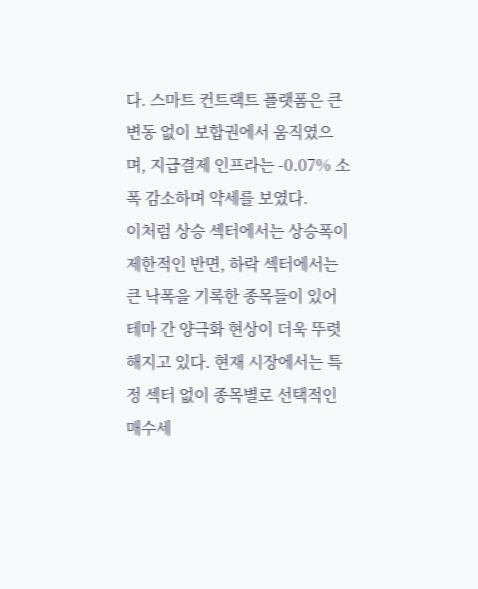다. 스마트 컨트랙트 플랫폼은 큰 변동 없이 보합권에서 움직였으며, 지급결제 인프라는 -0.07% 소폭 감소하며 약세를 보였다.
이처럼 상승 섹터에서는 상승폭이 제한적인 반면, 하락 섹터에서는 큰 낙폭을 기록한 종목들이 있어 테마 간 양극화 현상이 더욱 뚜렷해지고 있다. 현재 시장에서는 특정 섹터 없이 종목별로 선택적인 매수세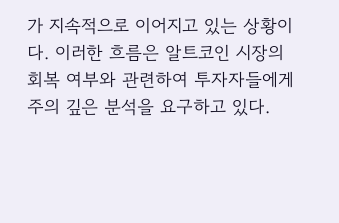가 지속적으로 이어지고 있는 상황이다. 이러한 흐름은 알트코인 시장의 회복 여부와 관련하여 투자자들에게 주의 깊은 분석을 요구하고 있다.